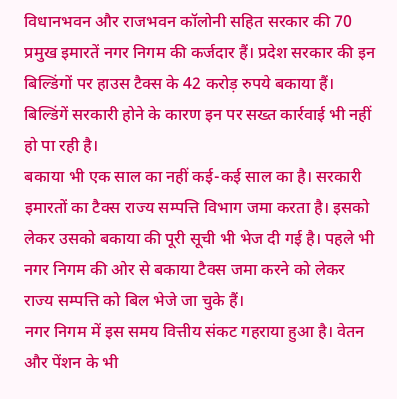विधानभवन और राजभवन कॉलोनी सहित सरकार की 70 प्रमुख इमारतें नगर निगम की कर्जदार हैं। प्रदेश सरकार की इन बिल्डिंगों पर हाउस टैक्स के 42 करोड़ रुपये बकाया हैं। बिल्डिंगें सरकारी होने के कारण इन पर सख्त कार्रवाई भी नहीं हो पा रही है।
बकाया भी एक साल का नहीं कई-कई साल का है। सरकारी इमारतों का टैक्स राज्य सम्पत्ति विभाग जमा करता है। इसको लेकर उसको बकाया की पूरी सूची भी भेज दी गई है। पहले भी नगर निगम की ओर से बकाया टैक्स जमा करने को लेकर राज्य सम्पत्ति को बिल भेजे जा चुके हैं।
नगर निगम में इस समय वित्तीय संकट गहराया हुआ है। वेतन और पेंशन के भी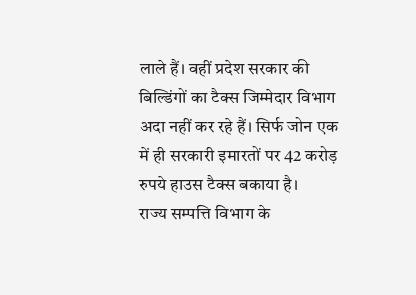लाले हैं। वहीं प्रदेश सरकार की बिल्डिंगों का टैक्स जिम्मेदार विभाग अदा नहीं कर रहे हैं। सिर्फ जोन एक में ही सरकारी इमारतों पर 42 करोड़ रुपये हाउस टैक्स बकाया है।
राज्य सम्पत्ति विभाग के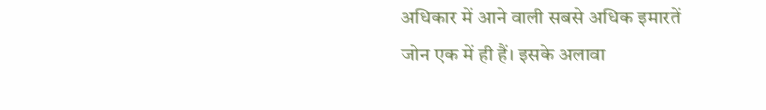अधिकार में आने वाली सबसे अधिक इमारतें जोन एक में ही हैं। इसके अलावा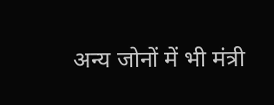अन्य जोनों में भी मंत्री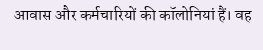आवास और कर्मचारियों की कॉलोनियां हैं। वह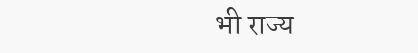भी राज्य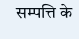सम्पत्ति के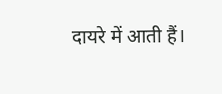दायरे में आती हैं।